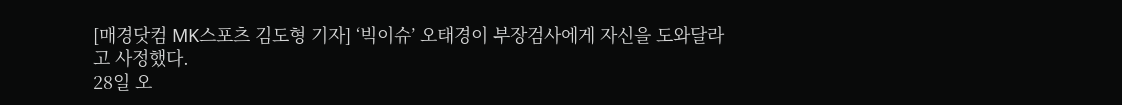[매경닷컴 MK스포츠 김도형 기자] ‘빅이슈’ 오태경이 부장검사에게 자신을 도와달라고 사정했다.
28일 오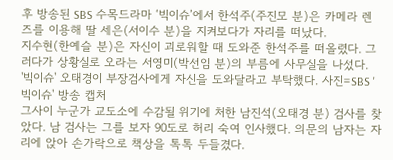후 방송된 SBS 수목드라마 ‘빅이슈’에서 한석주(주진모 분)은 카메라 렌즈를 이용해 딸 세은(서이수 분)을 지켜보다가 자리를 떠났다.
지수현(한예슬 분)은 자신이 괴로워할 때 도와준 한석주를 떠올렸다. 그러다가 상황실로 오라는 서영미(박선임 분)의 부름에 사무실을 나섰다.
'빅이슈' 오태경이 부장검사에게 자신을 도와달라고 부탁했다. 사진=SBS '빅이슈' 방송 캡처
그사이 누군가 교도소에 수감될 위기에 처한 남진석(오태경 분) 검사를 찾았다. 남 검사는 그를 보자 90도로 허리 숙여 인사했다. 의문의 남자는 자리에 앉아 손가락으로 책상을 톡톡 두들겼다.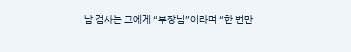남 검사는 그에게 “부장님”이라며 “한 번만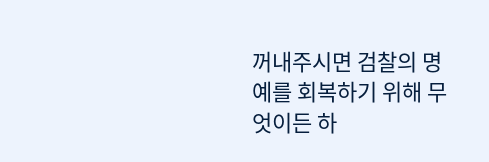꺼내주시면 검찰의 명예를 회복하기 위해 무엇이든 하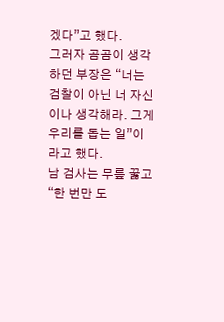겠다”고 했다.
그러자 곰곰이 생각하던 부장은 “너는 검찰이 아닌 너 자신이나 생각해라. 그게 우리를 돕는 일”이라고 했다.
남 검사는 무릎 꿇고 “한 번만 도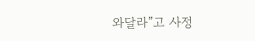와달라”고 사정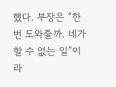했다. 부장은 “한 번 도와줄까. 네가 할 수 없는 일”이라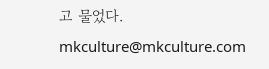고 물었다. mkculture@mkculture.com